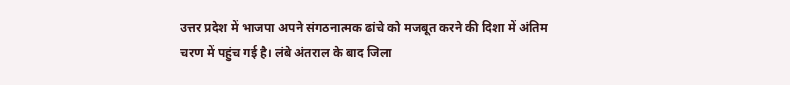उत्तर प्रदेश में भाजपा अपने संगठनात्मक ढांचे को मजबूत करने की दिशा में अंतिम चरण में पहुंच गई है। लंबे अंतराल के बाद जिला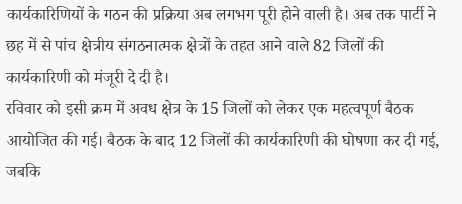कार्यकारिणियों के गठन की प्रक्रिया अब लगभग पूरी होने वाली है। अब तक पार्टी ने छह में से पांच क्षेत्रीय संगठनात्मक क्षेत्रों के तहत आने वाले 82 जिलों की कार्यकारिणी को मंजूरी दे दी है।
रविवार को इसी क्रम में अवध क्षेत्र के 15 जिलों को लेकर एक महत्वपूर्ण बैठक आयोजित की गई। बैठक के बाद 12 जिलों की कार्यकारिणी की घोषणा कर दी गई, जबकि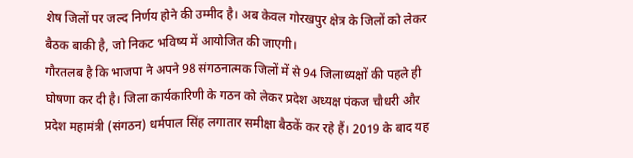शेष जिलों पर जल्द निर्णय होने की उम्मीद है। अब केवल गोरखपुर क्षेत्र के जिलों को लेकर बैठक बाकी है, जो निकट भविष्य में आयोजित की जाएगी।
गौरतलब है कि भाजपा ने अपने 98 संगठनात्मक जिलों में से 94 जिलाध्यक्षों की पहले ही घोषणा कर दी है। जिला कार्यकारिणी के गठन को लेकर प्रदेश अध्यक्ष पंकज चौधरी और प्रदेश महामंत्री (संगठन) धर्मपाल सिंह लगातार समीक्षा बैठकें कर रहे हैं। 2019 के बाद यह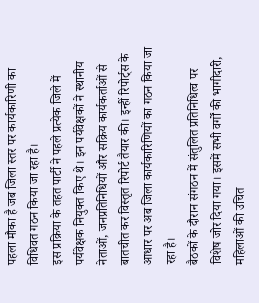पहला मौका है जब जिला स्तर पर कार्यकारिणी का विधिवत गठन किया जा रहा है।
इस प्रक्रिया के तहत पार्टी ने पहले प्रत्येक जिले में पर्यवेक्षक नियुक्त किए थे। इन पर्यवेक्षकों ने स्थानीय नेताओं, जनप्रतिनिधियों और सक्रिय कार्यकर्ताओं से बातचीत कर विस्तृत रिपोर्ट तैयार की। इन्हीं रिपोर्ट्स के आधार पर अब जिला कार्यकारिणियों का गठन किया जा रहा है।
बैठकों के दौरान संगठन में संतुलित प्रतिनिधित्व पर विशेष जोर दिया गया। इसमें सभी वर्गों की भागीदारी, महिलाओं की उचित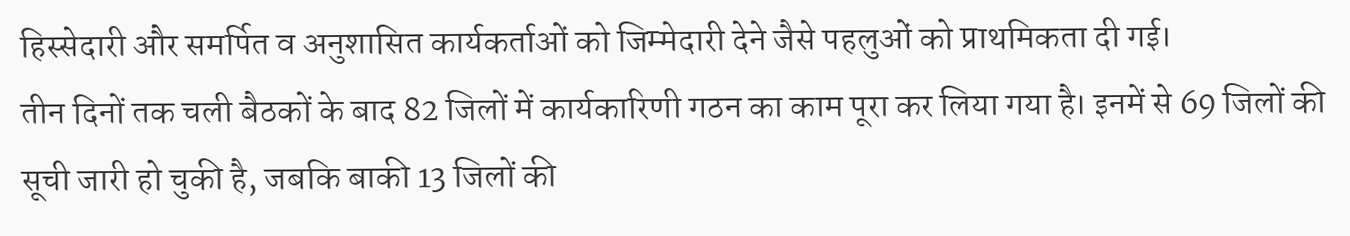हिस्सेदारी और समर्पित व अनुशासित कार्यकर्ताओं को जिम्मेदारी देने जैसे पहलुओं को प्राथमिकता दी गई।
तीन दिनों तक चली बैठकों के बाद 82 जिलों में कार्यकारिणी गठन का काम पूरा कर लिया गया है। इनमें से 69 जिलों की सूची जारी हो चुकी है, जबकि बाकी 13 जिलों की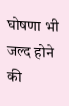घोषणा भी जल्द होने की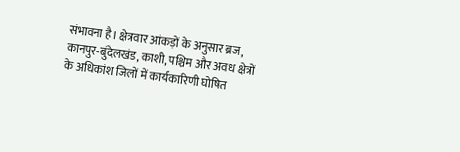संभावना है। क्षेत्रवार आंकड़ों के अनुसार ब्रज, कानपुर-बुंदेलखंड, काशी, पश्चिम और अवध क्षेत्रों के अधिकांश जिलों में कार्यकारिणी घोषित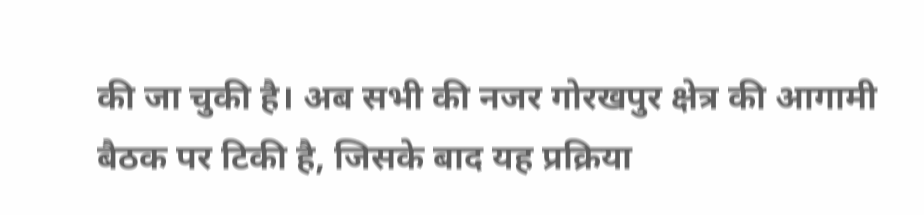की जा चुकी है। अब सभी की नजर गोरखपुर क्षेत्र की आगामी बैठक पर टिकी है, जिसके बाद यह प्रक्रिया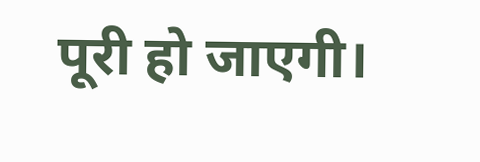पूरी हो जाएगी।